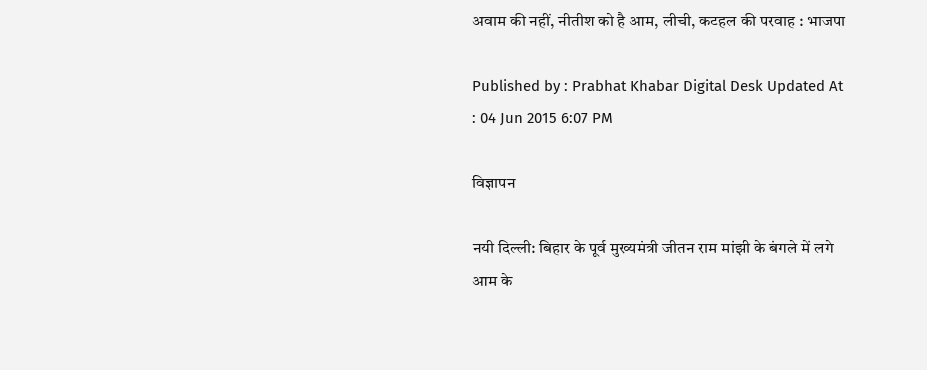अवाम की नहीं, नीतीश को है आम, लीची, कटहल की परवाह : भाजपा

Published by : Prabhat Khabar Digital Desk Updated At : 04 Jun 2015 6:07 PM

विज्ञापन

नयी दिल्ली: बिहार के पूर्व मुख्यमंत्री जीतन राम मांझी के बंगले में लगे आम के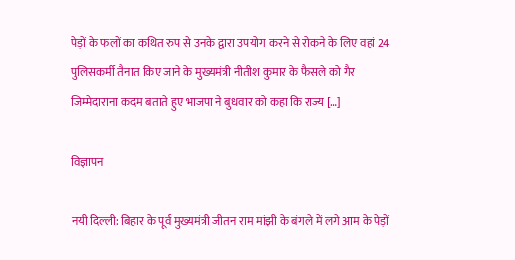पेड़ों के फलों का कथित रुप से उनके द्वारा उपयोग करने से रोकने के लिए वहां 24 पुलिसकर्मी तैनात किए जाने के मुख्यमंत्री नीतीश कुमार के फैसले को गैर जिम्मेदाराना कदम बताते हुए भाजपा ने बुधवार को कहा कि राज्य […]

विज्ञापन

नयी दिल्ली: बिहार के पूर्व मुख्यमंत्री जीतन राम मांझी के बंगले में लगे आम के पेड़ों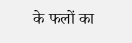के फलों का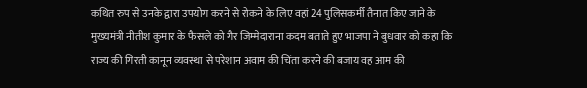कथित रुप से उनके द्वारा उपयोग करने से रोकने के लिए वहां 24 पुलिसकर्मी तैनात किए जाने के मुख्यमंत्री नीतीश कुमार के फैसले को गैर जिम्मेदाराना कदम बताते हुए भाजपा ने बुधवार को कहा कि राज्य की गिरती कानून व्यवस्था से परेशान अवाम की चिंता करने की बजाय वह आम की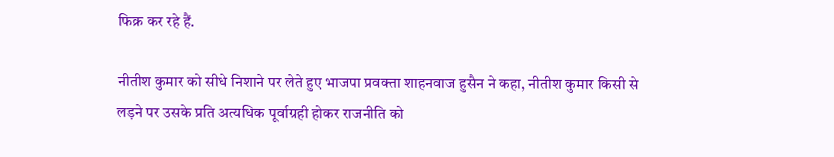फिक्र कर रहे हैं.

नीतीश कुमार को सीधे निशाने पर लेते हुए भाजपा प्रवक्ता शाहनवाज हुसैन ने कहा, नीतीश कुमार किसी से लड़ने पर उसके प्रति अत्यधिक पूर्वाग्रही होकर राजनीति को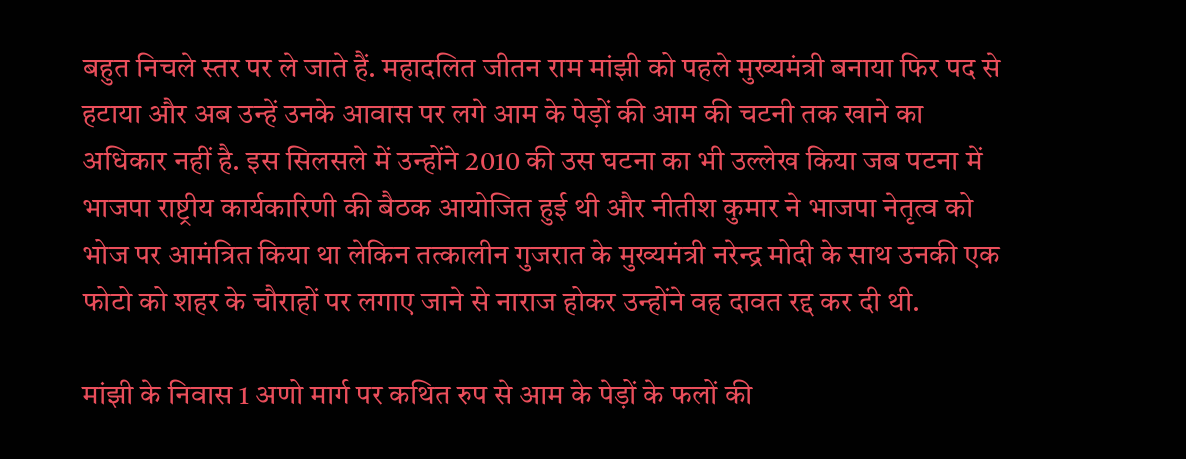बहुत निचले स्तर पर ले जाते हैं. महादलित जीतन राम मांझी को पहले मुख्यमंत्री बनाया फिर पद से हटाया और अब उन्हें उनके आवास पर लगे आम के पेड़ों की आम की चटनी तक खाने का अधिकार नहीं है. इस सिलसले में उन्होंने 2010 की उस घटना का भी उल्लेख किया जब पटना में भाजपा राष्ट्रीय कार्यकारिणी की बैठक आयोजित हुई थी और नीतीश कुमार ने भाजपा नेतृत्व को भोज पर आमंत्रित किया था लेकिन तत्कालीन गुजरात के मुख्यमंत्री नरेन्द्र मोदी के साथ उनकी एक फोटो को शहर के चौराहों पर लगाए जाने से नाराज होकर उन्होंने वह दावत रद्द कर दी थी.

मांझी के निवास 1 अणो मार्ग पर कथित रुप से आम के पेड़ों के फलों की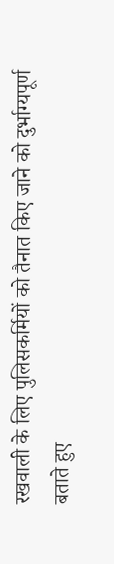रखवाली के लिए पुलिसकर्मियों को तैनात किए जाने को दुर्भाग्यपूर्ण बताते हुए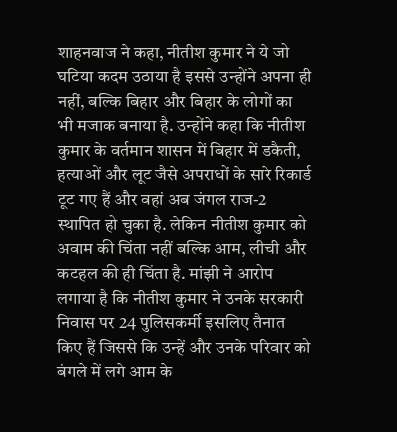शाहनवाज ने कहा, नीतीश कुमार ने ये जो घटिया कदम उठाया है इससे उन्होंने अपना ही नहीं, बल्कि बिहार और बिहार के लोगों का भी मजाक बनाया है. उन्होंने कहा कि नीतीश कुमार के वर्तमान शासन में बिहार में डकैती, हत्याओं और लूट जैसे अपराधों के सारे रिकार्ड टूट गए हैं और वहां अब जंगल राज-2 स्थापित हो चुका है. लेकिन नीतीश कुमार को अवाम की चिंता नहीं बल्कि आम, लीची और कटहल की ही चिंता है. मांझी ने आरोप लगाया है कि नीतीश कुमार ने उनके सरकारी निवास पर 24 पुलिसकर्मी इसलिए तैनात किए हैं जिससे कि उन्हें और उनके परिवार को बंगले में लगे आम के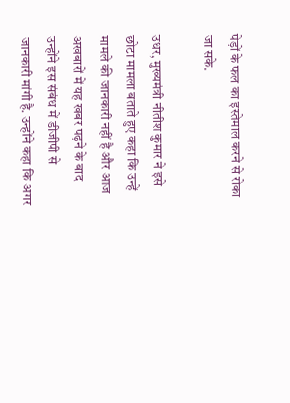पेड़ों के फल का इस्तेमाल करने से रोका जा सके.

उधर, मुख्यमंत्री नीतीश कुमार ने इसे छोटा मामला बताते हुए कहा कि उन्हें मामले की जानकारी नहीं है और आज अखबारों में यह खबर पढ़ने के बाद उन्होंने इस संबंध में डीजीपी से जानकारी मांगी है. उन्होंने कहा कि अगर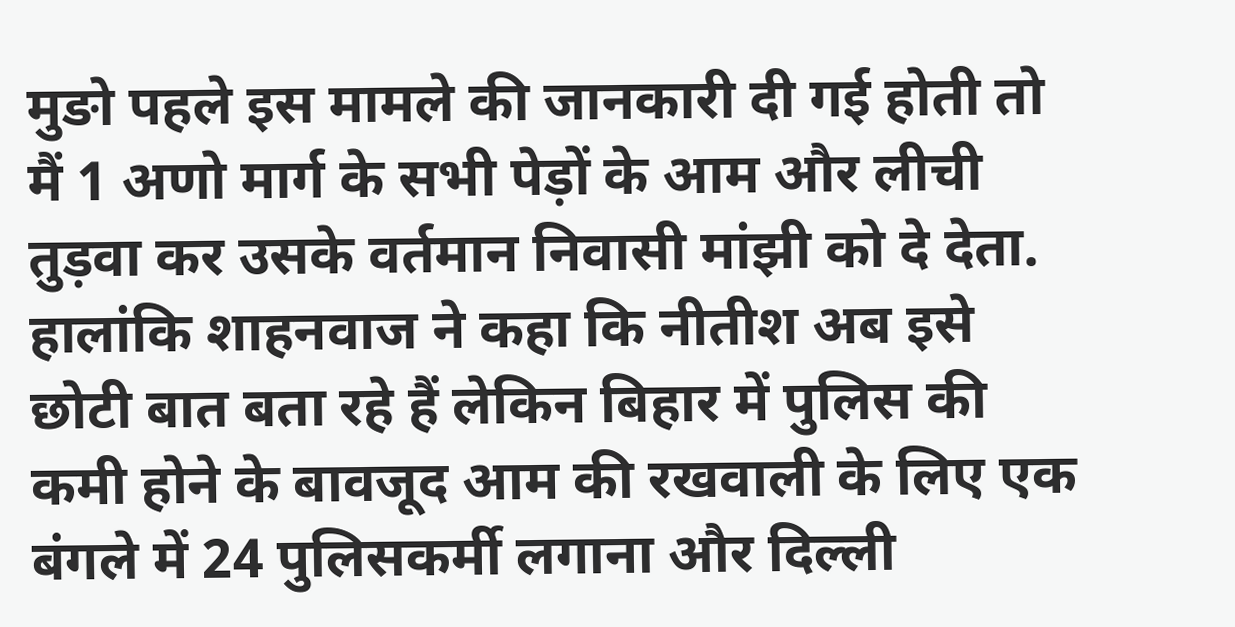मुङो पहले इस मामले की जानकारी दी गई होती तो मैं 1 अणो मार्ग के सभी पेड़ों के आम और लीची तुड़वा कर उसके वर्तमान निवासी मांझी को दे देता. हालांकि शाहनवाज ने कहा कि नीतीश अब इसे छोटी बात बता रहे हैं लेकिन बिहार में पुलिस की कमी होने के बावजूद आम की रखवाली के लिए एक बंगले में 24 पुलिसकर्मी लगाना और दिल्ली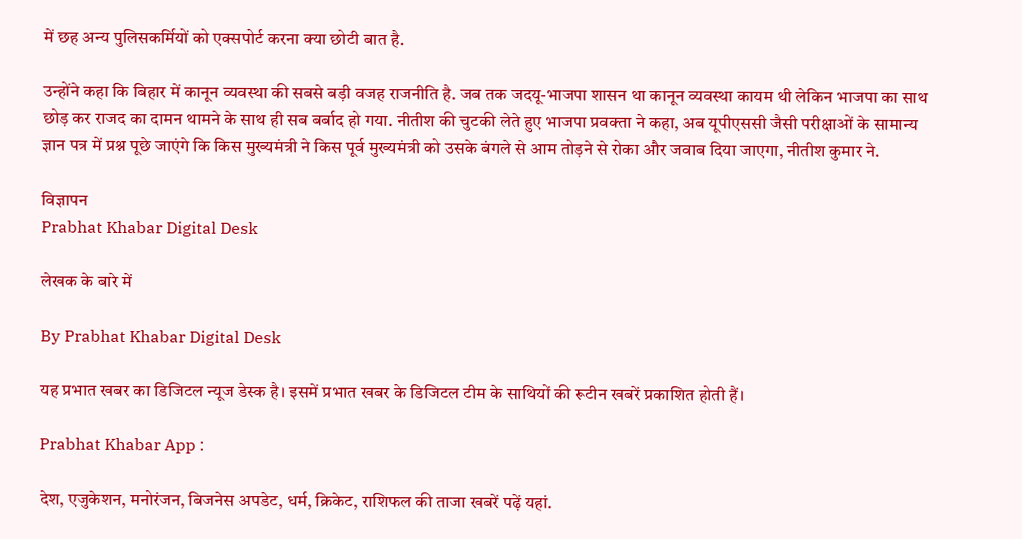में छह अन्य पुलिसकर्मियों को एक्सपोर्ट करना क्या छोटी बात है.

उन्होंने कहा कि बिहार में कानून व्यवस्था की सबसे बड़ी वजह राजनीति है. जब तक जदयू-भाजपा शासन था कानून व्यवस्था कायम थी लेकिन भाजपा का साथ छोड़ कर राजद का दामन थामने के साथ ही सब बर्बाद हो गया. नीतीश की चुटकी लेते हुए भाजपा प्रवक्ता ने कहा, अब यूपीएससी जैसी परीक्षाओं के सामान्य ज्ञान पत्र में प्रश्न पूछे जाएंगे कि किस मुख्यमंत्री ने किस पूर्व मुख्यमंत्री को उसके बंगले से आम तोड़ने से रोका और जवाब दिया जाएगा, नीतीश कुमार ने.

विज्ञापन
Prabhat Khabar Digital Desk

लेखक के बारे में

By Prabhat Khabar Digital Desk

यह प्रभात खबर का डिजिटल न्यूज डेस्क है। इसमें प्रभात खबर के डिजिटल टीम के साथियों की रूटीन खबरें प्रकाशित होती हैं।

Prabhat Khabar App :

देश, एजुकेशन, मनोरंजन, बिजनेस अपडेट, धर्म, क्रिकेट, राशिफल की ताजा खबरें पढ़ें यहां.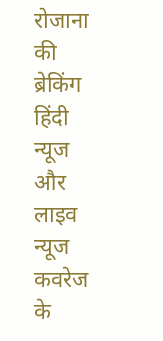रोजाना की ब्रेकिंग हिंदी न्यूज और लाइव न्यूज कवरेज के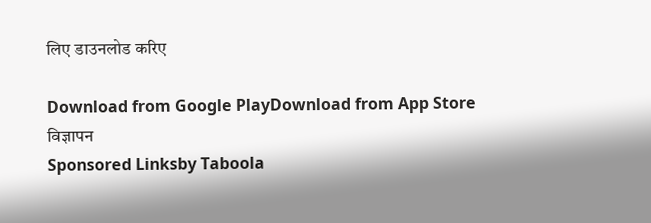लिए डाउनलोड करिए

Download from Google PlayDownload from App Store
विज्ञापन
Sponsored Linksby Taboola